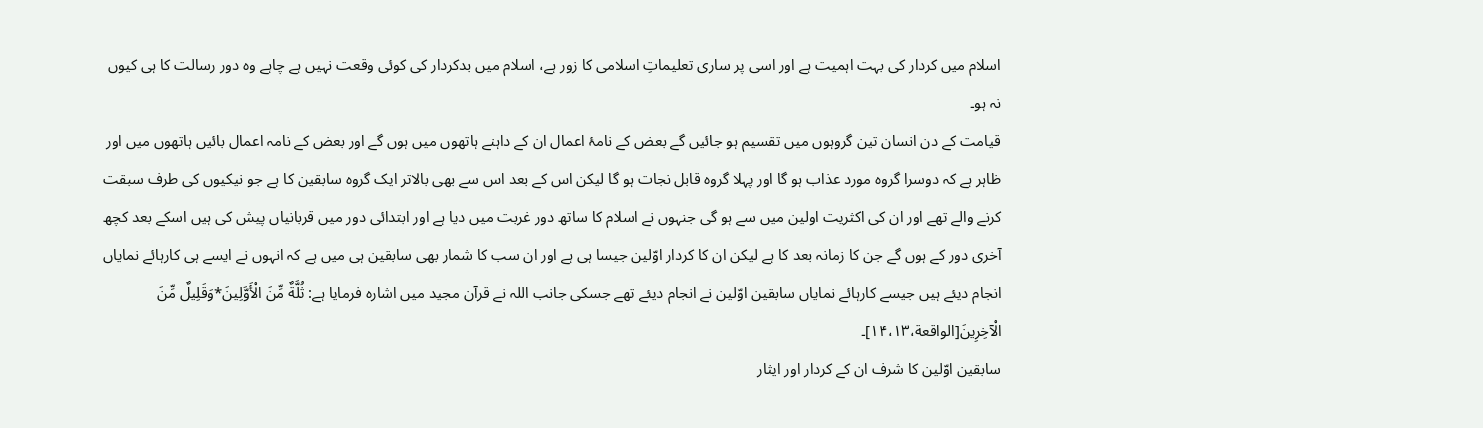اسلام میں کردار کی بہت اہمیت ہے اور اسی پر ساری تعلیماتِ اسلامی کا زور ہے، اسلام میں بدکردار کی کوئی وقعت نہیں ہے چاہے وہ دور رسالت کا ہی کیوں نہ ہو۔
قیامت کے دن انسان تین گروہوں میں تقسیم ہو جائیں گے بعض کے نامۂ اعمال ان کے داہنے ہاتھوں میں ہوں گے اور بعض کے نامہ اعمال بائیں ہاتھوں میں اور ظاہر ہے کہ دوسرا گروہ مورد عذاب ہو گا اور پہلا گروہ قابل نجات ہو گا لیکن اس کے بعد اس سے بھی بالاتر ایک گروہ سابقین کا ہے جو نیکیوں کی طرف سبقت کرنے والے تھے اور ان کی اکثریت اولین میں سے ہو گی جنہوں نے اسلام کا ساتھ دور غربت میں دیا ہے اور ابتدائی دور میں قربانیاں پیش کی ہیں اسکے بعد کچھ آخری دور کے ہوں گے جن کا زمانہ بعد کا ہے لیکن ان کا کردار اوّلین جیسا ہی ہے اور ان سب کا شمار بھی سابقین ہی میں ہے کہ انہوں نے ایسے ہی کارہائے نمایاں انجام دیئے ہیں جیسے کارہائے نمایاں سابقین اوّلین نے انجام دیئے تھے جسکی جانب اللہ نے قرآن مجید میں اشارہ فرمایا ہے: ثُلَّةٌ مِّنَ الْأَوَّلِينَ*وَقَلِيلٌ مِّنَ الْآخِرِينَ[الواقعة،۱۴،۱۳]۔
سابقین اوّلین کا شرف ان کے کردار اور ایثار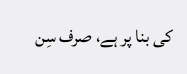کی بنا پر ہے، صرف سِن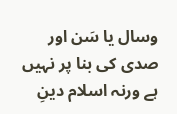وسال یا سَن اور صدی کی بنا پر نہیں ہے ورنہ اسلام دینِ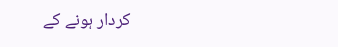کردار ہونے کے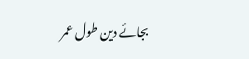بجائے دین طول عمر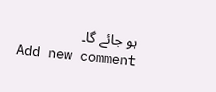ہو جائے گا۔
Add new comment